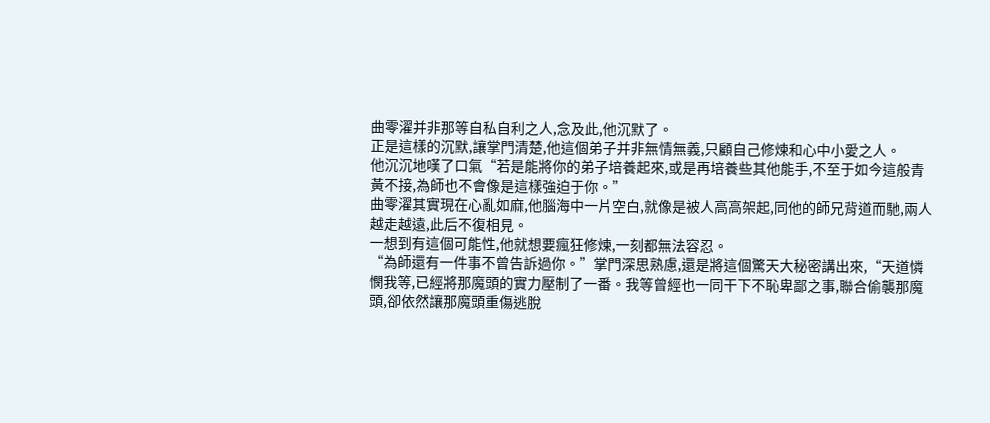曲零濯并非那等自私自利之人,念及此,他沉默了。
正是這樣的沉默,讓掌門清楚,他這個弟子并非無情無義,只顧自己修煉和心中小愛之人。
他沉沉地嘆了口氣“若是能將你的弟子培養起來,或是再培養些其他能手,不至于如今這般青黃不接,為師也不會像是這樣強迫于你。”
曲零濯其實現在心亂如麻,他腦海中一片空白,就像是被人高高架起,同他的師兄背道而馳,兩人越走越遠,此后不復相見。
一想到有這個可能性,他就想要瘋狂修煉,一刻都無法容忍。
“為師還有一件事不曾告訴過你。”掌門深思熟慮,還是將這個驚天大秘密講出來,“天道憐憫我等,已經將那魔頭的實力壓制了一番。我等曾經也一同干下不恥卑鄙之事,聯合偷襲那魔頭,卻依然讓那魔頭重傷逃脫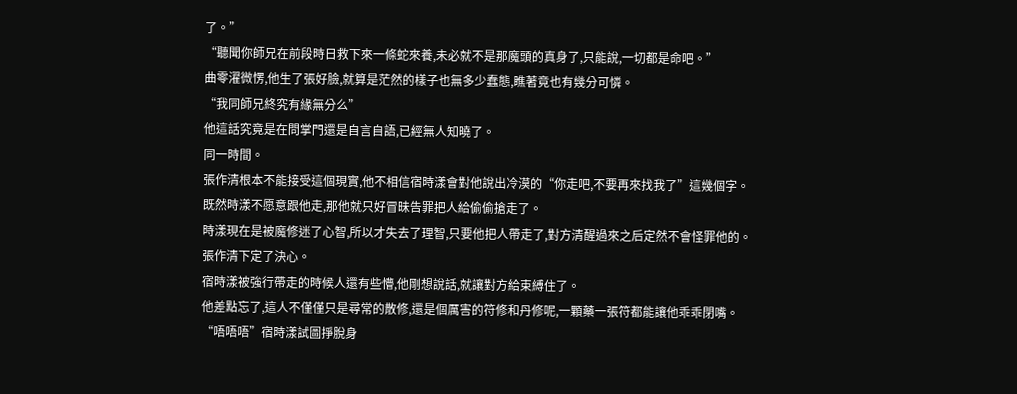了。”
“聽聞你師兄在前段時日救下來一條蛇來養,未必就不是那魔頭的真身了,只能說,一切都是命吧。”
曲零濯微愣,他生了張好臉,就算是茫然的樣子也無多少蠢態,瞧著竟也有幾分可憐。
“我同師兄終究有緣無分么”
他這話究竟是在問掌門還是自言自語,已經無人知曉了。
同一時間。
張作清根本不能接受這個現實,他不相信宿時漾會對他說出冷漠的“你走吧,不要再來找我了”這幾個字。
既然時漾不愿意跟他走,那他就只好冒昧告罪把人給偷偷搶走了。
時漾現在是被魔修迷了心智,所以才失去了理智,只要他把人帶走了,對方清醒過來之后定然不會怪罪他的。
張作清下定了決心。
宿時漾被強行帶走的時候人還有些懵,他剛想說話,就讓對方給束縛住了。
他差點忘了,這人不僅僅只是尋常的散修,還是個厲害的符修和丹修呢,一顆藥一張符都能讓他乖乖閉嘴。
“唔唔唔”宿時漾試圖掙脫身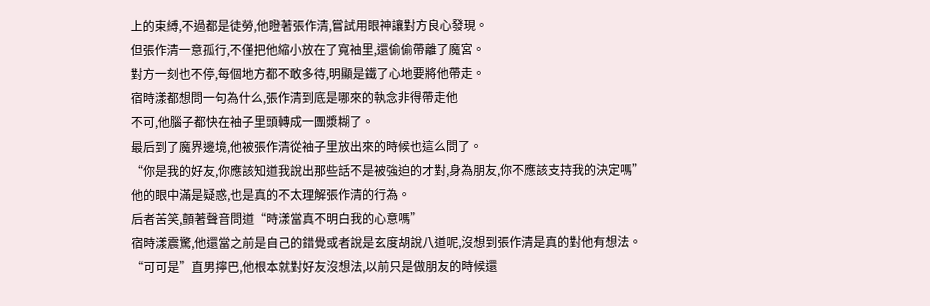上的束縛,不過都是徒勞,他瞪著張作清,嘗試用眼神讓對方良心發現。
但張作清一意孤行,不僅把他縮小放在了寬袖里,還偷偷帶離了魔宮。
對方一刻也不停,每個地方都不敢多待,明顯是鐵了心地要將他帶走。
宿時漾都想問一句為什么,張作清到底是哪來的執念非得帶走他
不可,他腦子都快在袖子里頭轉成一團漿糊了。
最后到了魔界邊境,他被張作清從袖子里放出來的時候也這么問了。
“你是我的好友,你應該知道我說出那些話不是被強迫的才對,身為朋友,你不應該支持我的決定嗎”
他的眼中滿是疑惑,也是真的不太理解張作清的行為。
后者苦笑,顫著聲音問道“時漾當真不明白我的心意嗎”
宿時漾震驚,他還當之前是自己的錯覺或者說是玄度胡說八道呢,沒想到張作清是真的對他有想法。
“可可是”直男擰巴,他根本就對好友沒想法,以前只是做朋友的時候還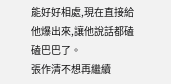能好好相處,現在直接給他爆出來,讓他說話都磕磕巴巴了。
張作清不想再繼續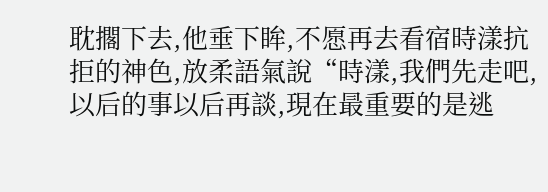耽擱下去,他垂下眸,不愿再去看宿時漾抗拒的神色,放柔語氣說“時漾,我們先走吧,以后的事以后再談,現在最重要的是逃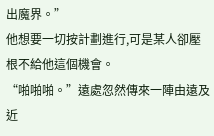出魔界。”
他想要一切按計劃進行,可是某人卻壓根不給他這個機會。
“啪啪啪。”遠處忽然傳來一陣由遠及近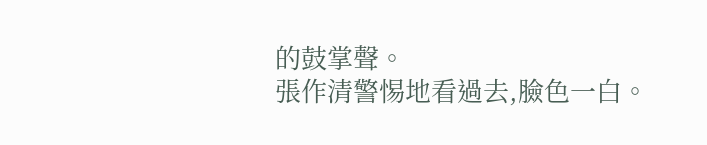的鼓掌聲。
張作清警惕地看過去,臉色一白。